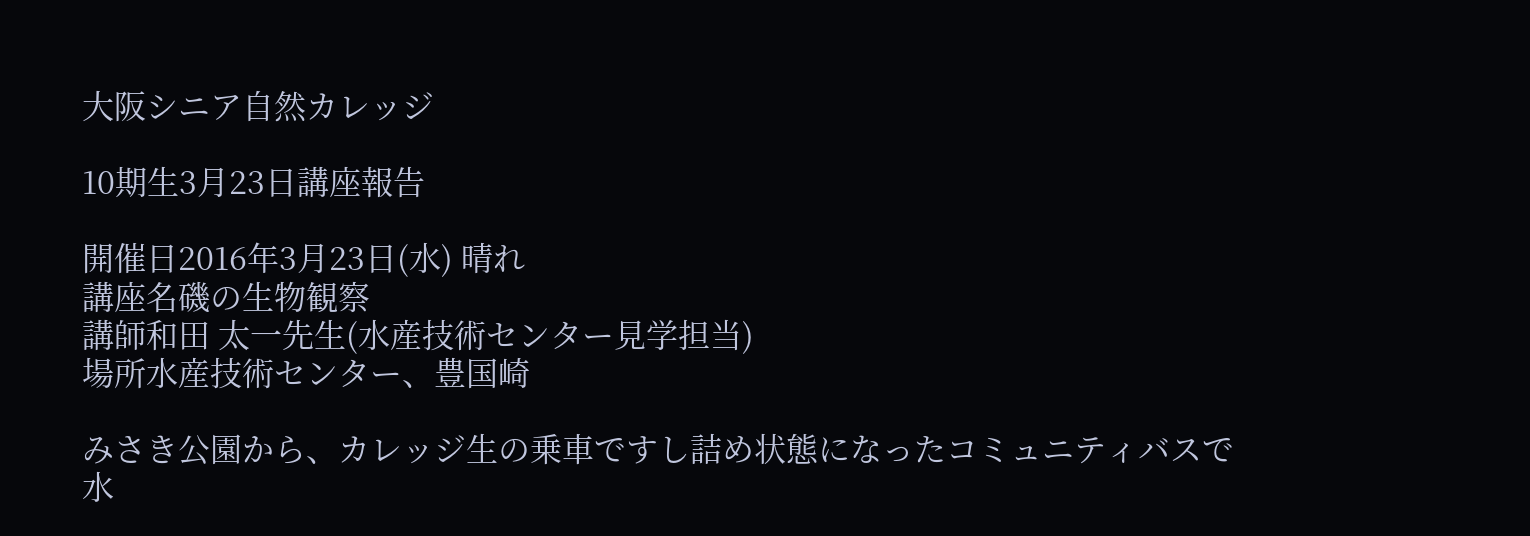大阪シニア自然カレッジ

10期生3月23日講座報告

開催日2016年3月23日(水) 晴れ
講座名磯の生物観察
講師和田 太一先生(水産技術センター見学担当)
場所水産技術センター、豊国崎

みさき公園から、カレッジ生の乗車ですし詰め状態になったコミュニティバスで水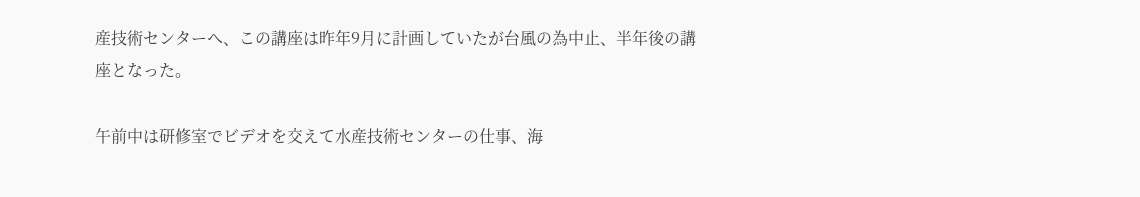産技術センターへ、この講座は昨年9月に計画していたが台風の為中止、半年後の講座となった。

午前中は研修室でビデオを交えて水産技術センターの仕事、海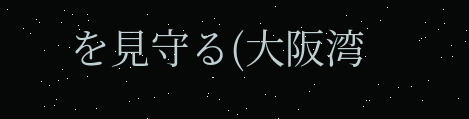を見守る(大阪湾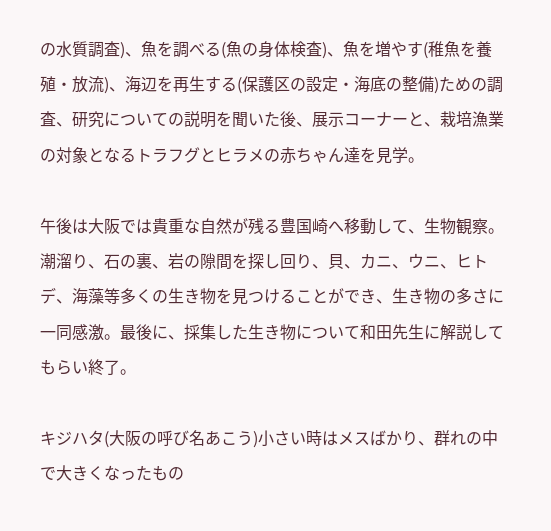の水質調査)、魚を調べる(魚の身体検査)、魚を増やす(稚魚を養殖・放流)、海辺を再生する(保護区の設定・海底の整備)ための調査、研究についての説明を聞いた後、展示コーナーと、栽培漁業の対象となるトラフグとヒラメの赤ちゃん達を見学。

午後は大阪では貴重な自然が残る豊国崎へ移動して、生物観察。潮溜り、石の裏、岩の隙間を探し回り、貝、カニ、ウニ、ヒトデ、海藻等多くの生き物を見つけることができ、生き物の多さに一同感激。最後に、採集した生き物について和田先生に解説してもらい終了。

キジハタ(大阪の呼び名あこう)小さい時はメスばかり、群れの中で大きくなったもの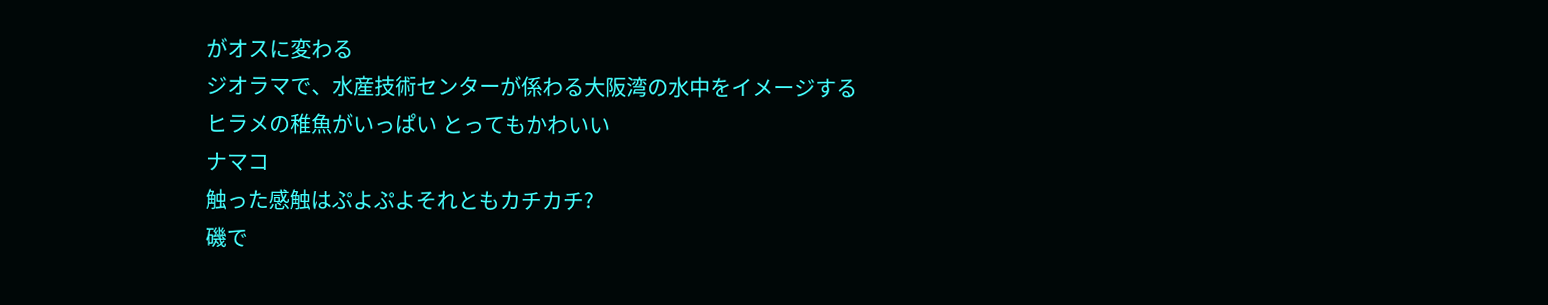がオスに変わる
ジオラマで、水産技術センターが係わる大阪湾の水中をイメージする
ヒラメの稚魚がいっぱい とってもかわいい
ナマコ
触った感触はぷよぷよそれともカチカチ?
磯で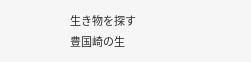生き物を探す
豊国崎の生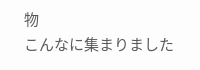物
こんなに集まりました